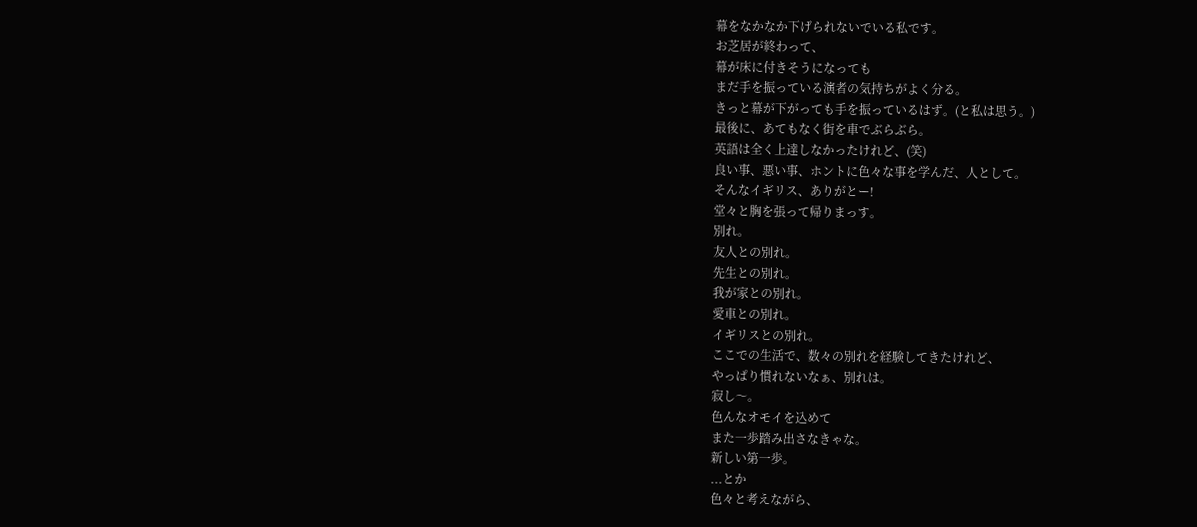幕をなかなか下げられないでいる私です。
お芝居が終わって、
幕が床に付きそうになっても
まだ手を振っている演者の気持ちがよく分る。
きっと幕が下がっても手を振っているはず。(と私は思う。)
最後に、あてもなく街を車でぶらぶら。
英語は全く上達しなかったけれど、(笑)
良い事、悪い事、ホントに色々な事を学んだ、人として。
そんなイギリス、ありがとー!
堂々と胸を張って帰りまっす。
別れ。
友人との別れ。
先生との別れ。
我が家との別れ。
愛車との別れ。
イギリスとの別れ。
ここでの生活で、数々の別れを経験してきたけれど、
やっぱり慣れないなぁ、別れは。
寂し〜。
色んなオモイを込めて
また一歩踏み出さなきゃな。
新しい第一歩。
...とか
色々と考えながら、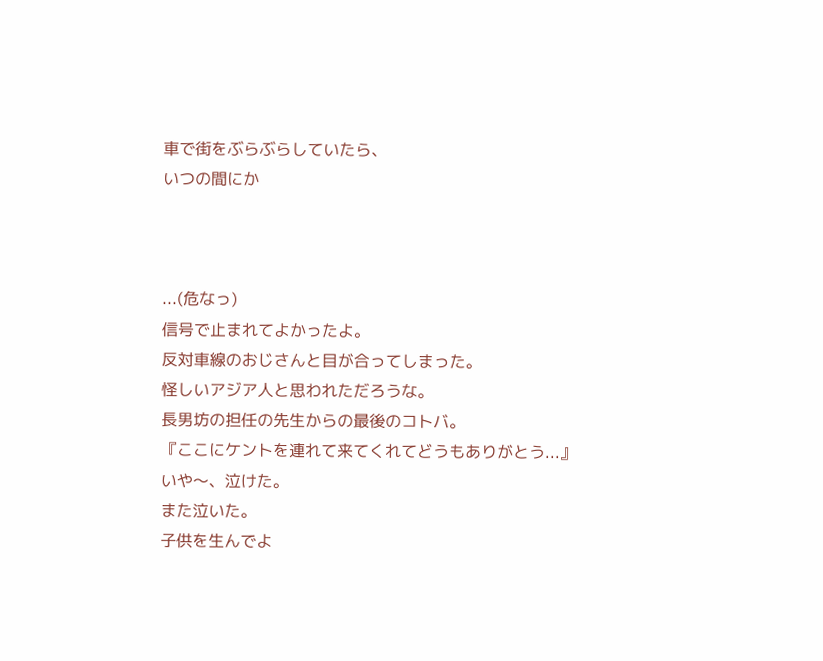車で街をぶらぶらしていたら、
いつの間にか



...(危なっ)
信号で止まれてよかったよ。
反対車線のおじさんと目が合ってしまった。
怪しいアジア人と思われただろうな。
長男坊の担任の先生からの最後のコトバ。
『ここにケントを連れて来てくれてどうもありがとう...』
いや〜、泣けた。
また泣いた。
子供を生んでよ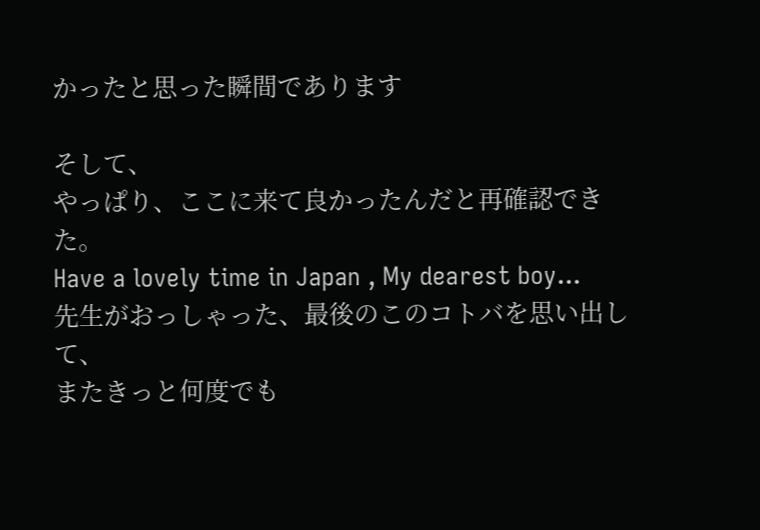かったと思った瞬間であります

そして、
やっぱり、ここに来て良かったんだと再確認できた。
Have a lovely time in Japan , My dearest boy...
先生がおっしゃった、最後のこのコトバを思い出して、
またきっと何度でも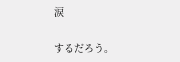涙

するだろう。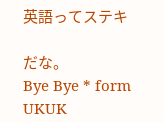英語ってステキ

だな。
Bye Bye * form UKUK